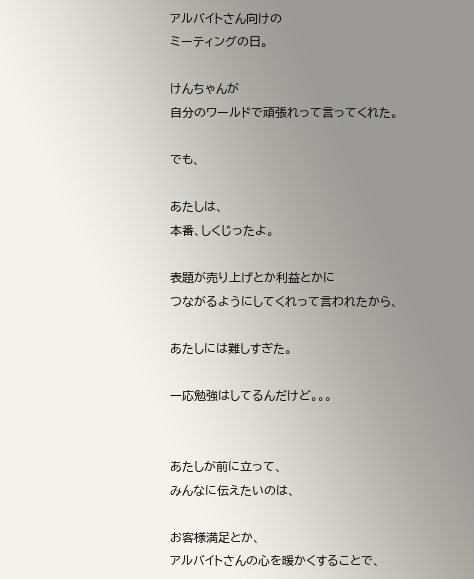アルバイトさん向けの
ミーティングの日。

けんちゃんが
自分のワールドで頑張れって言ってくれた。

でも、

あたしは、
本番、しくじったよ。

表題が売り上げとか利益とかに
つながるようにしてくれって言われたから、

あたしには難しすぎた。

一応勉強はしてるんだけど。。。


あたしが前に立って、
みんなに伝えたいのは、

お客様満足とか、
アルバイトさんの心を暖かくすることで、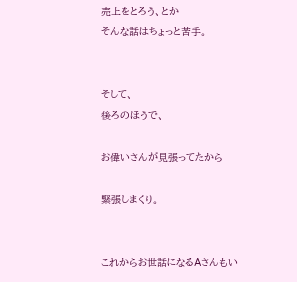売上をとろう、とか
そんな話はちょっと苦手。


そして、
後ろのほうで、

お偉いさんが見張ってたから

緊張しまくり。


これからお世話になるAさんもい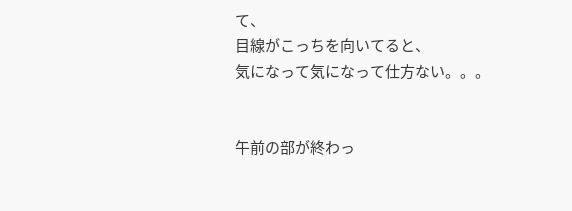て、
目線がこっちを向いてると、
気になって気になって仕方ない。。。


午前の部が終わっ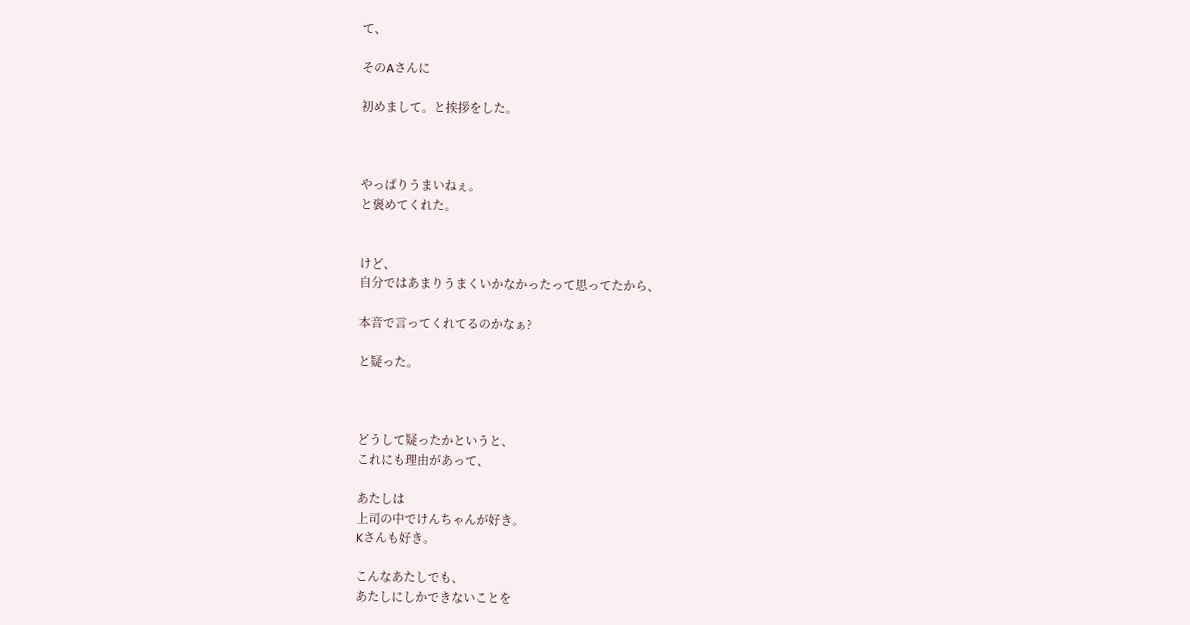て、

そのAさんに

初めまして。と挨拶をした。



やっぱりうまいねぇ。
と褒めてくれた。


けど、
自分ではあまりうまくいかなかったって思ってたから、

本音で言ってくれてるのかなぁ?

と疑った。



どうして疑ったかというと、
これにも理由があって、

あたしは
上司の中でけんちゃんが好き。
Kさんも好き。

こんなあたしでも、
あたしにしかできないことを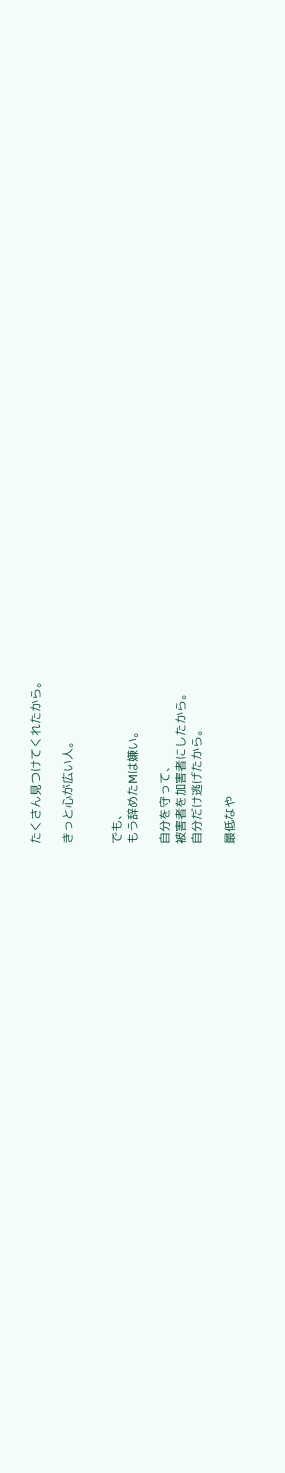たくさん見つけてくれたから。

きっと心が広い人。


でも、
もう辞めたMは嫌い。

自分を守って、
被害者を加害者にしたから。
自分だけ逃げたから。

最低なや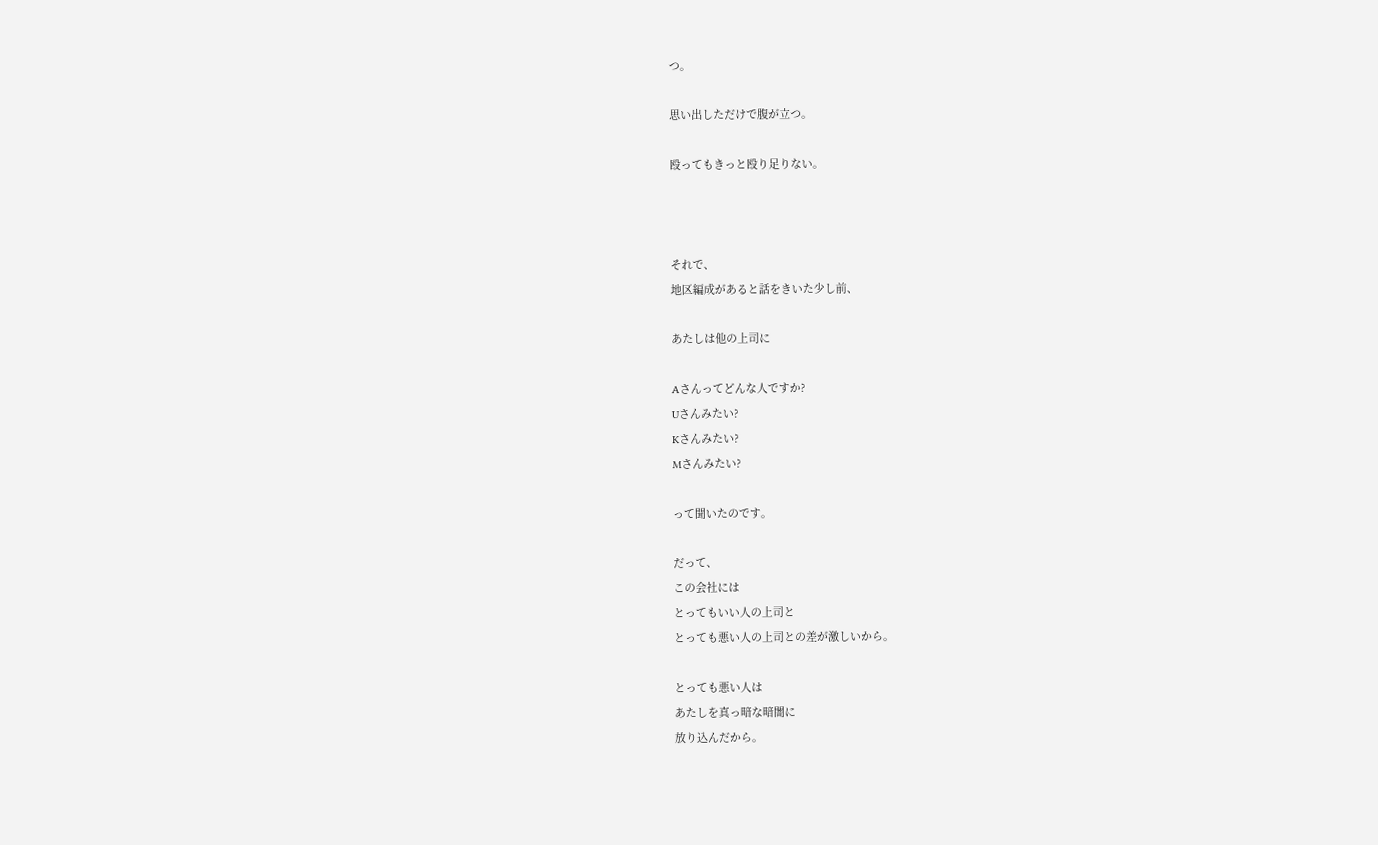つ。

思い出しただけで腹が立つ。

殴ってもきっと殴り足りない。



それで、
地区編成があると話をきいた少し前、

あたしは他の上司に

Aさんってどんな人ですか?
Uさんみたい?
Kさんみたい?
Mさんみたい?

って聞いたのです。

だって、
この会社には
とってもいい人の上司と
とっても悪い人の上司との差が激しいから。

とっても悪い人は
あたしを真っ暗な暗闇に
放り込んだから。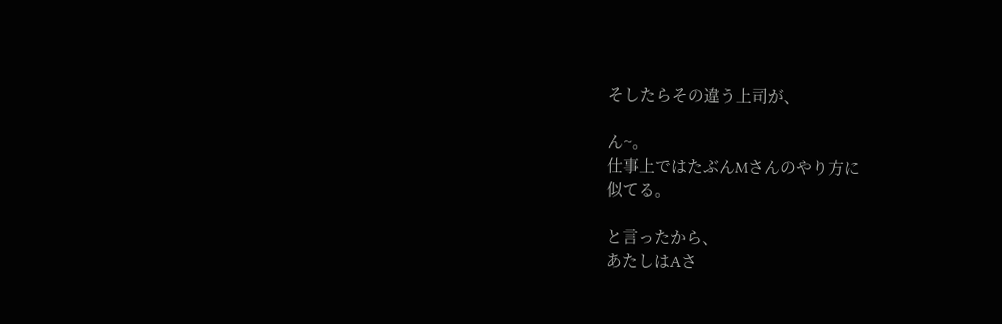そしたらその違う上司が、

ん~。
仕事上ではたぶんMさんのやり方に
似てる。

と言ったから、
あたしはAさ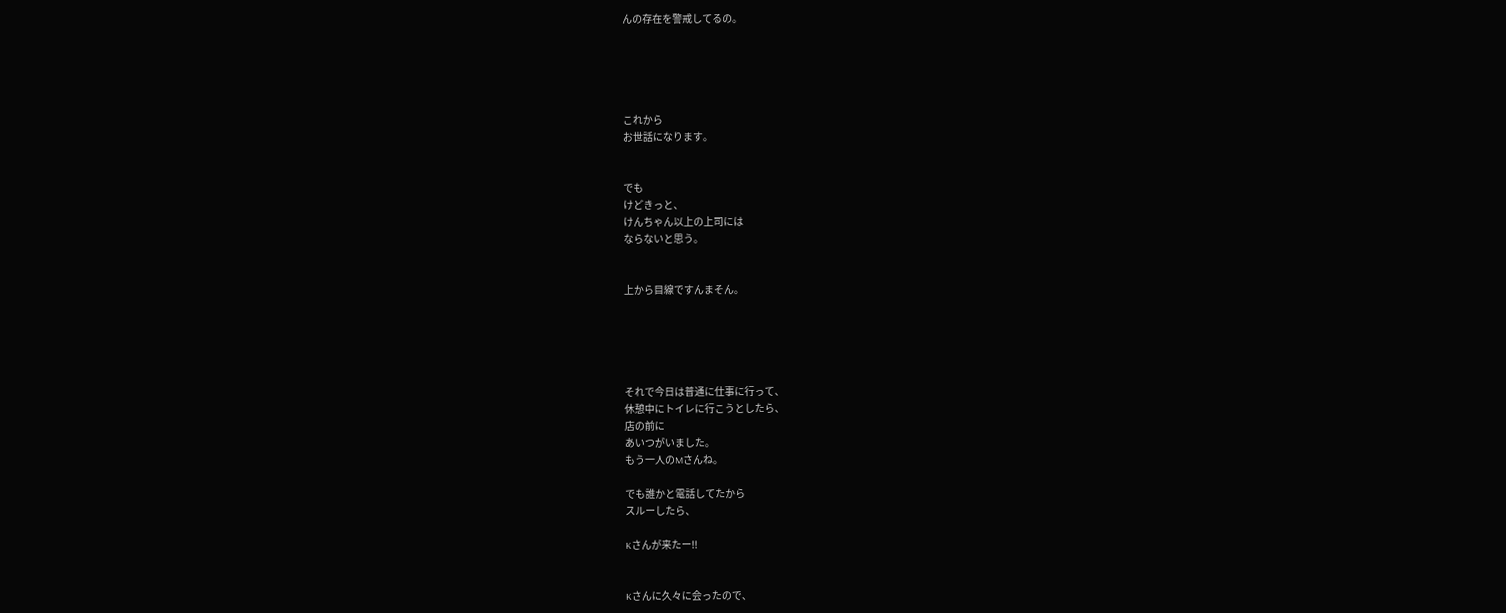んの存在を警戒してるの。





これから
お世話になります。


でも
けどきっと、
けんちゃん以上の上司には
ならないと思う。


上から目線ですんまそん。





それで今日は普通に仕事に行って、
休憩中にトイレに行こうとしたら、
店の前に
あいつがいました。
もう一人のMさんね。

でも誰かと電話してたから
スルーしたら、

Kさんが来たー!!


Kさんに久々に会ったので、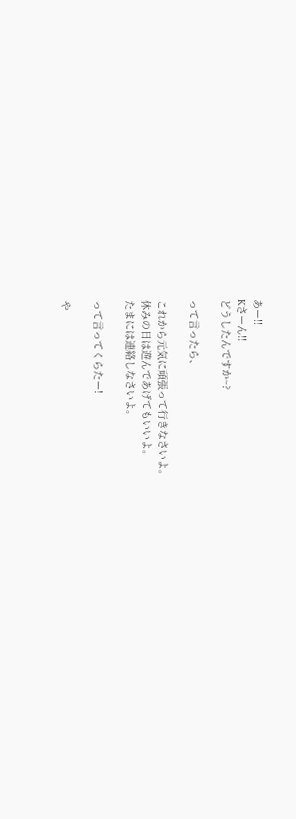あー!!
Kさーん!!
どうしたんですか~?

って言ったら、

これから元気に頑張って行きなさいよ。
休みの日は遊んであげてもいいよ。
たまには連絡しなさいよ。

って言ってくらたー!

や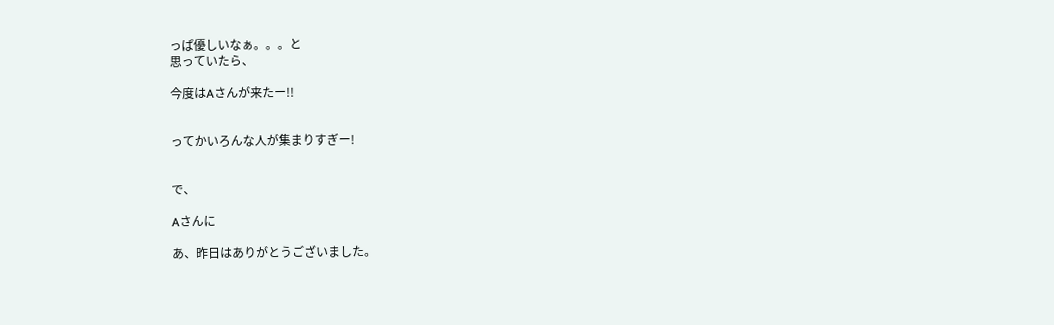っぱ優しいなぁ。。。と
思っていたら、

今度はAさんが来たー!!


ってかいろんな人が集まりすぎー!


で、

Aさんに

あ、昨日はありがとうございました。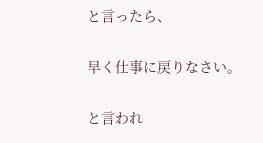と言ったら、


早く仕事に戻りなさい。


と言われ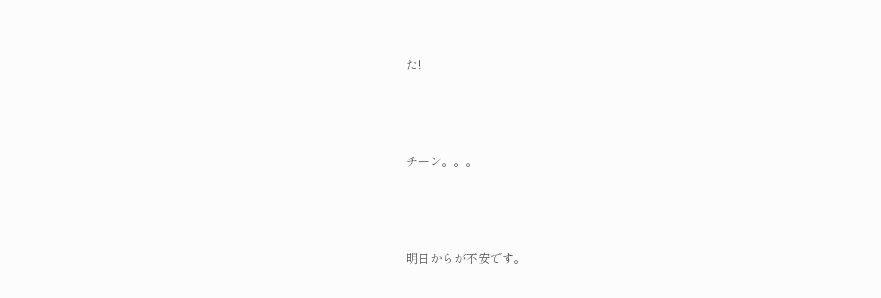た!





チーン。。。





明日からが不安です。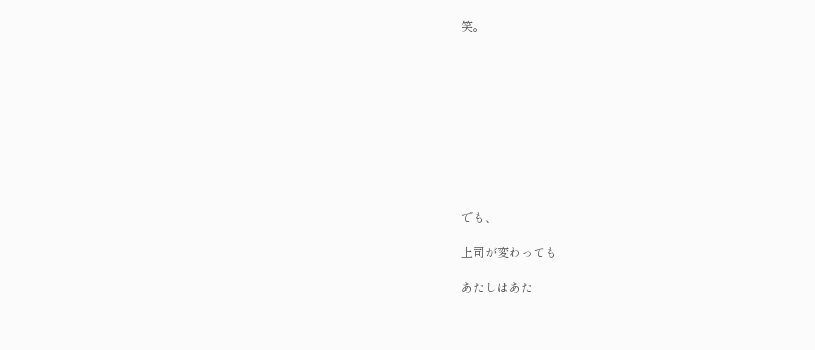笑。










でも、

上司が変わっても

あたしはあた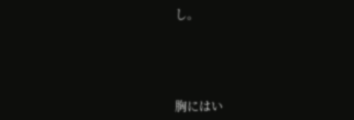し。




胸にはい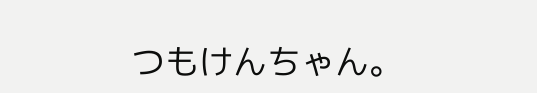つもけんちゃん。